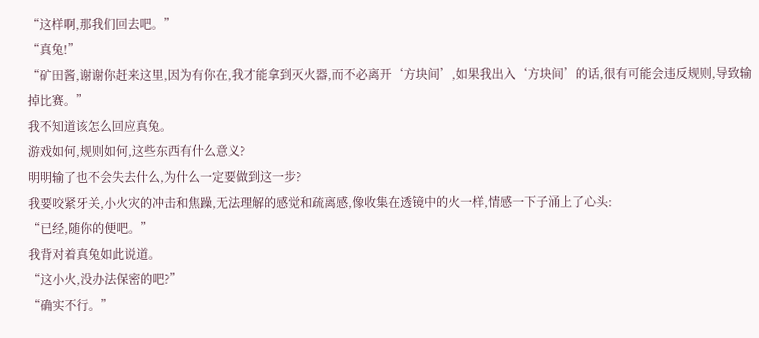“这样啊,那我们回去吧。”
“真兔!”
“矿田酱,谢谢你赶来这里,因为有你在,我才能拿到灭火器,而不必离开‘方块间’,如果我出入‘方块间’的话,很有可能会违反规则,导致输掉比赛。”
我不知道该怎么回应真兔。
游戏如何,规则如何,这些东西有什么意义?
明明输了也不会失去什么,为什么一定要做到这一步?
我要咬紧牙关,小火灾的冲击和焦躁,无法理解的感觉和疏离感,像收集在透镜中的火一样,情感一下子涌上了心头:
“已经,随你的便吧。”
我背对着真兔如此说道。
“这小火,没办法保密的吧?”
“确实不行。”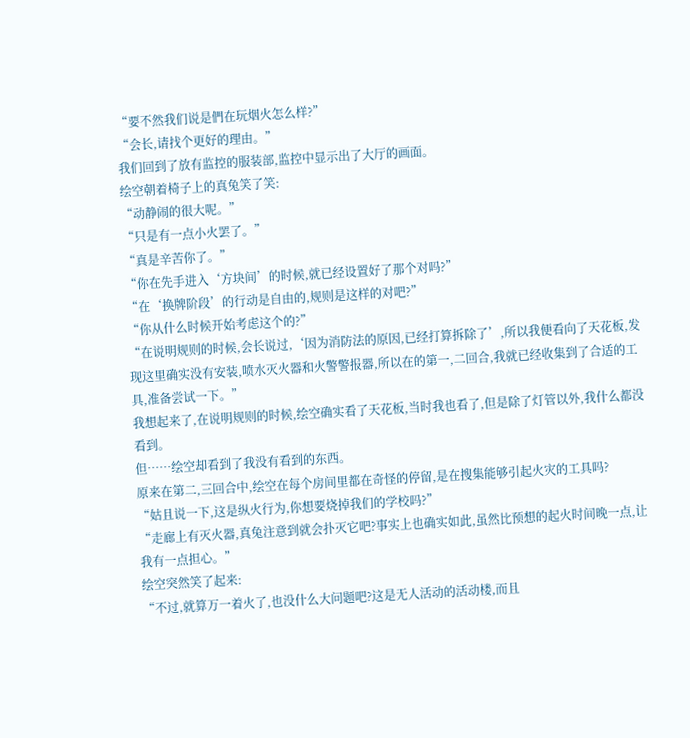“要不然我们说是們在玩烟火怎么样?”
“会长,请找个更好的理由。”
我们回到了放有监控的服装部,监控中显示出了大厅的画面。
绘空朝着椅子上的真兔笑了笑:
“动静闹的很大呢。”
“只是有一点小火罢了。”
“真是辛苦你了。”
“你在先手进入‘方块间’的时候,就已经设置好了那个对吗?”
“在‘换牌阶段’的行动是自由的,规则是这样的对吧?”
“你从什么时候开始考虑这个的?”
“在说明规则的时候,会长说过,‘因为消防法的原因,已经打算拆除了’,所以我便看向了天花板,发现这里确实没有安装,喷水灭火器和火警警报器,所以在的第一,二回合,我就已经收集到了合适的工具,准备尝试一下。”
我想起来了,在说明规则的时候,绘空确实看了天花板,当时我也看了,但是除了灯管以外,我什么都没看到。
但……绘空却看到了我没有看到的东西。
原来在第二,三回合中,绘空在每个房间里都在奇怪的停留,是在搜集能够引起火灾的工具吗?
“姑且说一下,这是纵火行为,你想要烧掉我们的学校吗?”
“走廊上有灭火器,真兔注意到就会扑灭它吧?事实上也确实如此,虽然比预想的起火时间晚一点,让我有一点担心。”
绘空突然笑了起来:
“不过,就算万一着火了,也没什么大问题吧?这是无人活动的活动楼,而且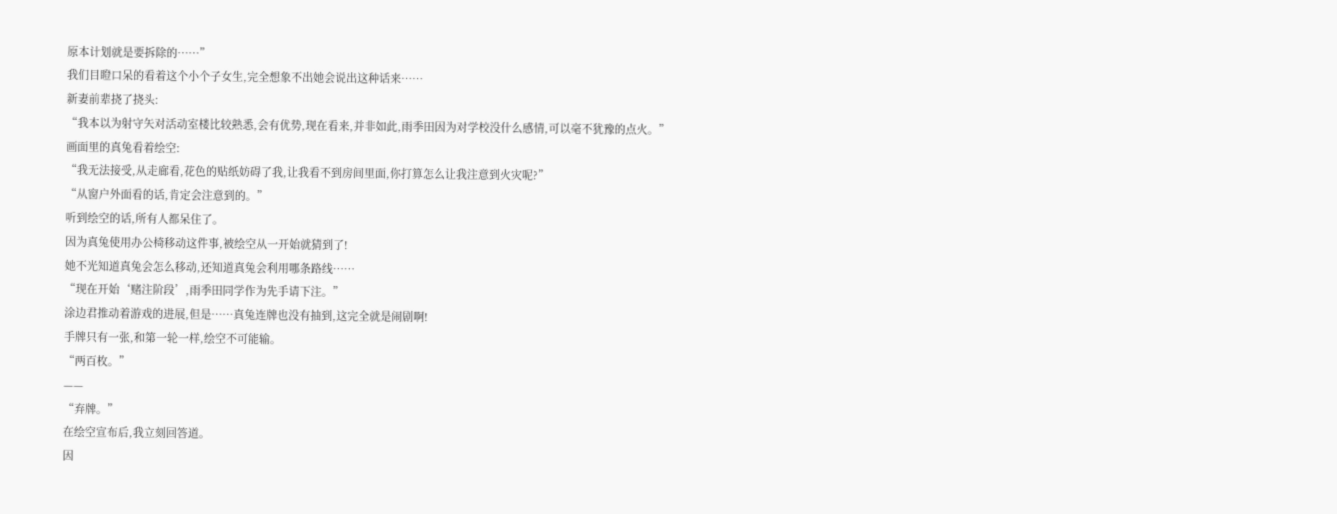原本计划就是要拆除的……”
我们目瞪口呆的看着这个小个子女生,完全想象不出她会说出这种话来……
新妻前辈挠了挠头:
“我本以为射守矢对活动室楼比较熟悉,会有优势,现在看来,并非如此,雨季田因为对学校没什么感情,可以毫不犹豫的点火。”
画面里的真兔看着绘空:
“我无法接受,从走廊看,花色的贴纸妨碍了我,让我看不到房间里面,你打算怎么让我注意到火灾呢?”
“从窗户外面看的话,肯定会注意到的。”
听到绘空的话,所有人都呆住了。
因为真兔使用办公椅移动这件事,被绘空从一开始就猜到了!
她不光知道真兔会怎么移动,还知道真兔会利用哪条路线……
“现在开始‘赌注阶段’,雨季田同学作为先手请下注。”
涂边君推动着游戏的进展,但是……真兔连牌也没有抽到,这完全就是闹剧啊!
手牌只有一张,和第一轮一样,绘空不可能输。
“两百枚。”
——
“弃牌。”
在绘空宣布后,我立刻回答道。
因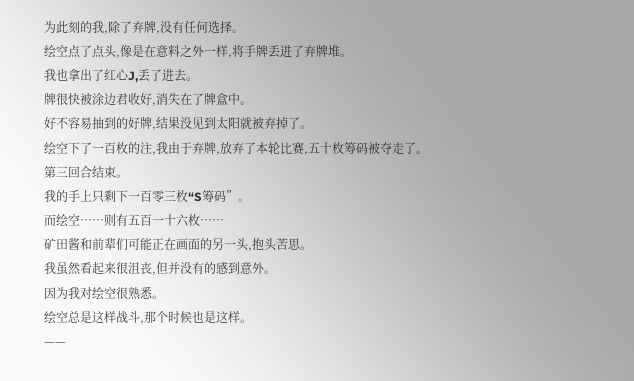为此刻的我,除了弃牌,没有任何选择。
绘空点了点头,像是在意料之外一样,将手牌丢进了弃牌堆。
我也拿出了红心J,丢了进去。
牌很快被涂边君收好,消失在了牌盒中。
好不容易抽到的好牌,结果没见到太阳就被弃掉了。
绘空下了一百枚的注,我由于弃牌,放弃了本轮比赛,五十枚筹码被夺走了。
第三回合结束。
我的手上只剩下一百零三枚“S筹码”。
而绘空……则有五百一十六枚……
矿田酱和前辈们可能正在画面的另一头,抱头苦思。
我虽然看起来很沮丧,但并没有的感到意外。
因为我对绘空很熟悉。
绘空总是这样战斗,那个时候也是这样。
——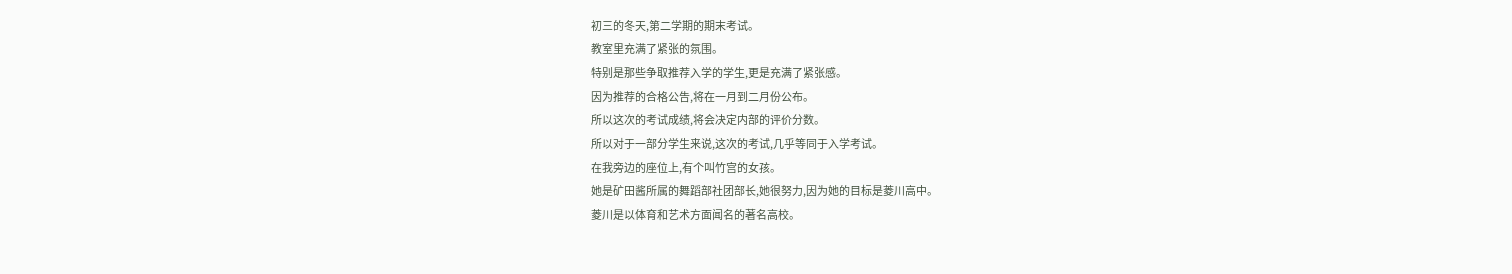初三的冬天,第二学期的期末考试。
教室里充满了紧张的氛围。
特别是那些争取推荐入学的学生,更是充满了紧张感。
因为推荐的合格公告,将在一月到二月份公布。
所以这次的考试成绩,将会决定内部的评价分数。
所以对于一部分学生来说,这次的考试,几乎等同于入学考试。
在我旁边的座位上,有个叫竹宫的女孩。
她是矿田酱所属的舞蹈部社团部长,她很努力,因为她的目标是菱川高中。
菱川是以体育和艺术方面闻名的著名高校。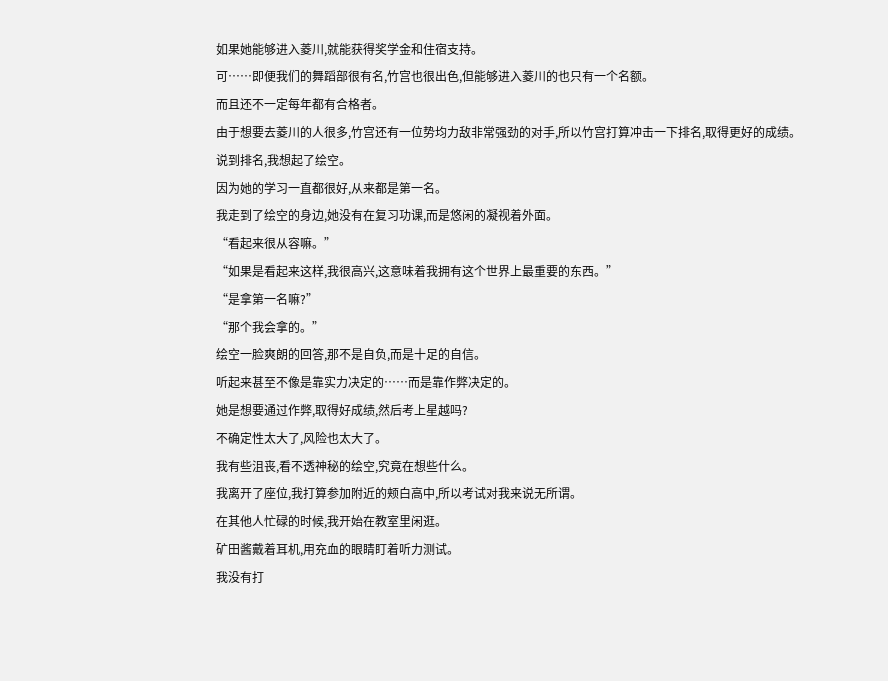如果她能够进入菱川,就能获得奖学金和住宿支持。
可……即便我们的舞蹈部很有名,竹宫也很出色,但能够进入菱川的也只有一个名额。
而且还不一定每年都有合格者。
由于想要去菱川的人很多,竹宫还有一位势均力敌非常强劲的对手,所以竹宫打算冲击一下排名,取得更好的成绩。
说到排名,我想起了绘空。
因为她的学习一直都很好,从来都是第一名。
我走到了绘空的身边,她没有在复习功课,而是悠闲的凝视着外面。
“看起来很从容嘛。”
“如果是看起来这样,我很高兴,这意味着我拥有这个世界上最重要的东西。”
“是拿第一名嘛?”
“那个我会拿的。”
绘空一脸爽朗的回答,那不是自负,而是十足的自信。
听起来甚至不像是靠实力决定的……而是靠作弊决定的。
她是想要通过作弊,取得好成绩,然后考上星越吗?
不确定性太大了,风险也太大了。
我有些沮丧,看不透神秘的绘空,究竟在想些什么。
我离开了座位,我打算参加附近的颊白高中,所以考试对我来说无所谓。
在其他人忙碌的时候,我开始在教室里闲逛。
矿田酱戴着耳机,用充血的眼睛盯着听力测试。
我没有打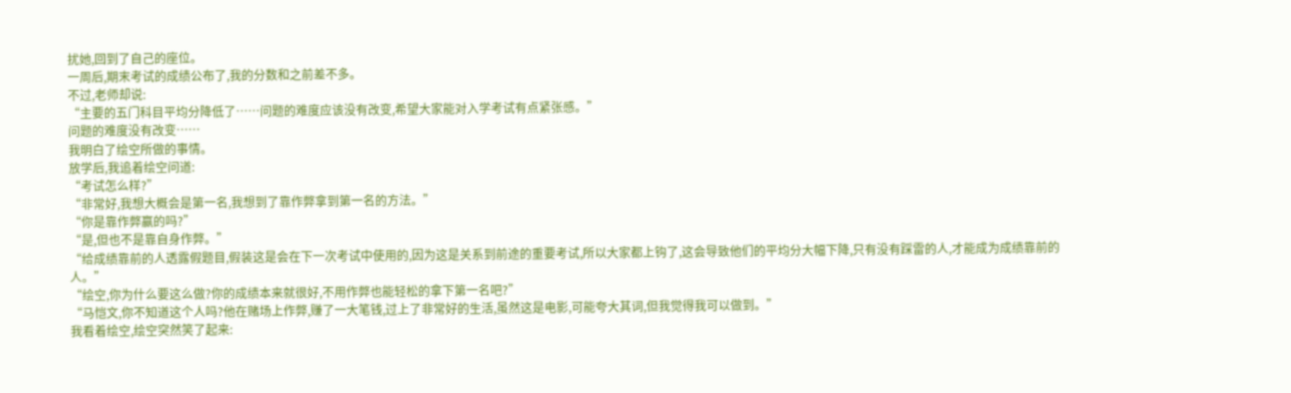扰她,回到了自己的座位。
一周后,期末考试的成绩公布了,我的分数和之前差不多。
不过,老师却说:
“主要的五门科目平均分降低了……问题的难度应该没有改变,希望大家能对入学考试有点紧张感。”
问题的难度没有改变……
我明白了绘空所做的事情。
放学后,我追着绘空问道:
“考试怎么样?”
“非常好,我想大概会是第一名,我想到了靠作弊拿到第一名的方法。”
“你是靠作弊赢的吗?”
“是,但也不是靠自身作弊。”
“给成绩靠前的人透露假题目,假装这是会在下一次考试中使用的,因为这是关系到前途的重要考试,所以大家都上钩了,这会导致他们的平均分大幅下降,只有没有踩雷的人,才能成为成绩靠前的人。”
“绘空,你为什么要这么做?你的成绩本来就很好,不用作弊也能轻松的拿下第一名吧?”
“马恺文,你不知道这个人吗?他在赌场上作弊,赚了一大笔钱,过上了非常好的生活,虽然这是电影,可能夸大其词,但我觉得我可以做到。”
我看着绘空,绘空突然笑了起来: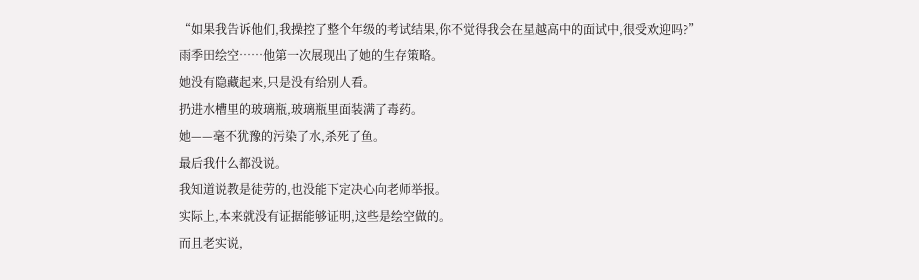“如果我告诉他们,我操控了整个年级的考试结果,你不觉得我会在星越高中的面试中,很受欢迎吗?”
雨季田绘空……他第一次展现出了她的生存策略。
她没有隐藏起来,只是没有给别人看。
扔进水槽里的玻璃瓶,玻璃瓶里面装满了毒药。
她——毫不犹豫的污染了水,杀死了鱼。
最后我什么都没说。
我知道说教是徒劳的,也没能下定决心向老师举报。
实际上,本来就没有证据能够证明,这些是绘空做的。
而且老实说,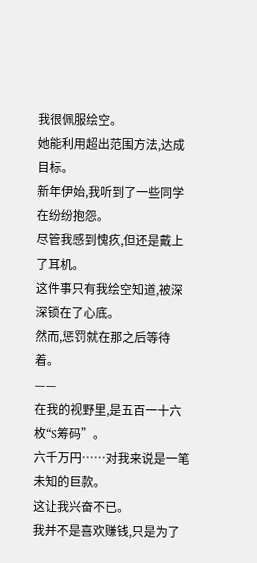我很佩服绘空。
她能利用超出范围方法,达成目标。
新年伊始,我听到了一些同学在纷纷抱怨。
尽管我感到愧疚,但还是戴上了耳机。
这件事只有我绘空知道,被深深锁在了心底。
然而,惩罚就在那之后等待着。
——
在我的视野里,是五百一十六枚“S筹码”。
六千万円……对我来说是一笔未知的巨款。
这让我兴奋不已。
我并不是喜欢赚钱,只是为了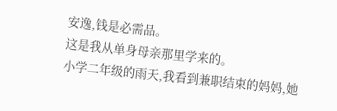安逸,钱是必需品。
这是我从单身母亲那里学来的。
小学二年级的雨天,我看到兼职结束的妈妈,她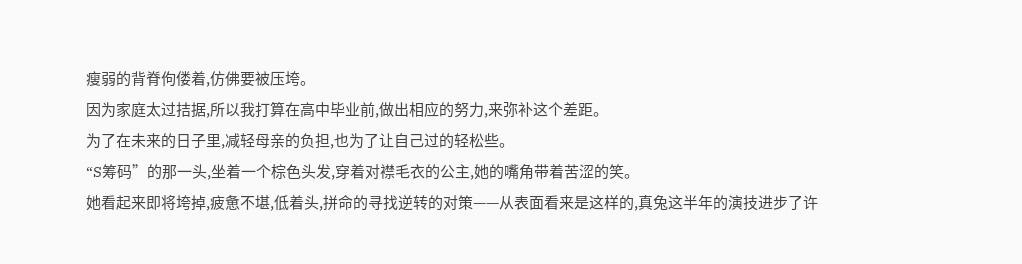瘦弱的背脊佝偻着,仿佛要被压垮。
因为家庭太过拮据,所以我打算在高中毕业前,做出相应的努力,来弥补这个差距。
为了在未来的日子里,减轻母亲的负担,也为了让自己过的轻松些。
“S筹码”的那一头,坐着一个棕色头发,穿着对襟毛衣的公主,她的嘴角带着苦涩的笑。
她看起来即将垮掉,疲惫不堪,低着头,拼命的寻找逆转的对策——从表面看来是这样的,真兔这半年的演技进步了许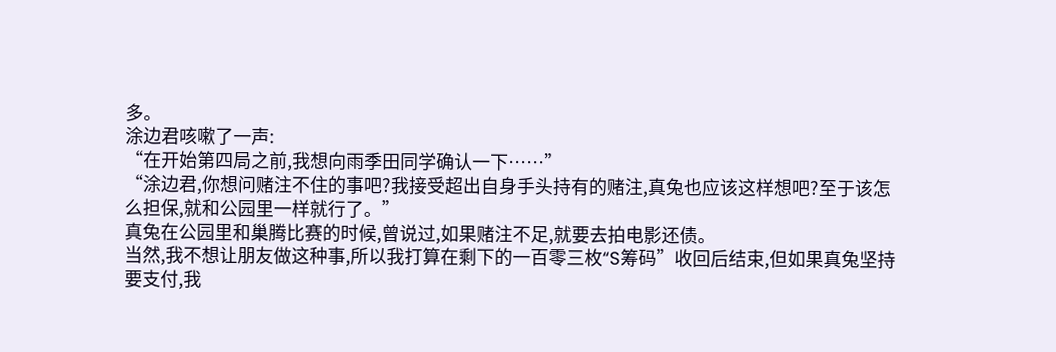多。
涂边君咳嗽了一声:
“在开始第四局之前,我想向雨季田同学确认一下……”
“涂边君,你想问赌注不住的事吧?我接受超出自身手头持有的赌注,真兔也应该这样想吧?至于该怎么担保,就和公园里一样就行了。”
真兔在公园里和巢腾比赛的时候,曾说过,如果赌注不足,就要去拍电影还债。
当然,我不想让朋友做这种事,所以我打算在剩下的一百零三枚“S筹码”收回后结束,但如果真兔坚持要支付,我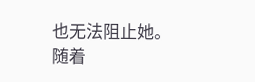也无法阻止她。
随着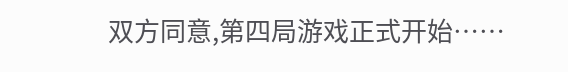双方同意,第四局游戏正式开始……